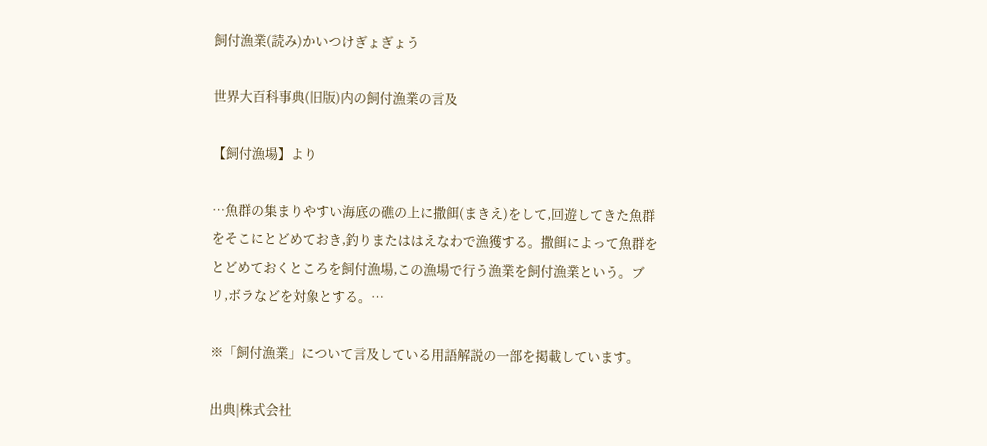飼付漁業(読み)かいつけぎょぎょう

世界大百科事典(旧版)内の飼付漁業の言及

【飼付漁場】より

…魚群の集まりやすい海底の礁の上に撒餌(まきえ)をして,回遊してきた魚群をそこにとどめておき,釣りまたははえなわで漁獲する。撒餌によって魚群をとどめておくところを飼付漁場,この漁場で行う漁業を飼付漁業という。ブリ,ボラなどを対象とする。…

※「飼付漁業」について言及している用語解説の一部を掲載しています。

出典|株式会社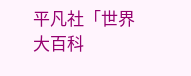平凡社「世界大百科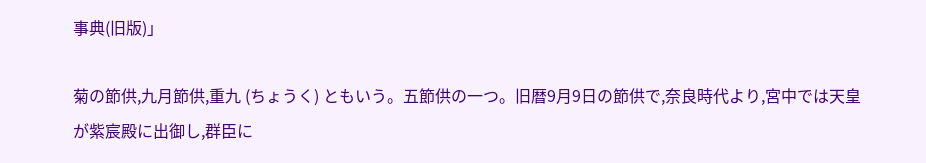事典(旧版)」

菊の節供,九月節供,重九 (ちょうく) ともいう。五節供の一つ。旧暦9月9日の節供で,奈良時代より,宮中では天皇が紫宸殿に出御し,群臣に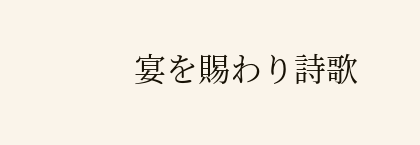宴を賜わり詩歌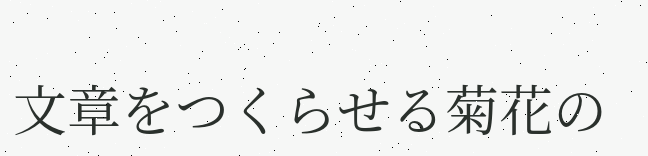文章をつくらせる菊花の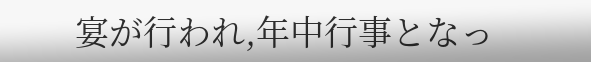宴が行われ,年中行事となっ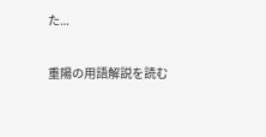た...

重陽の用語解説を読む